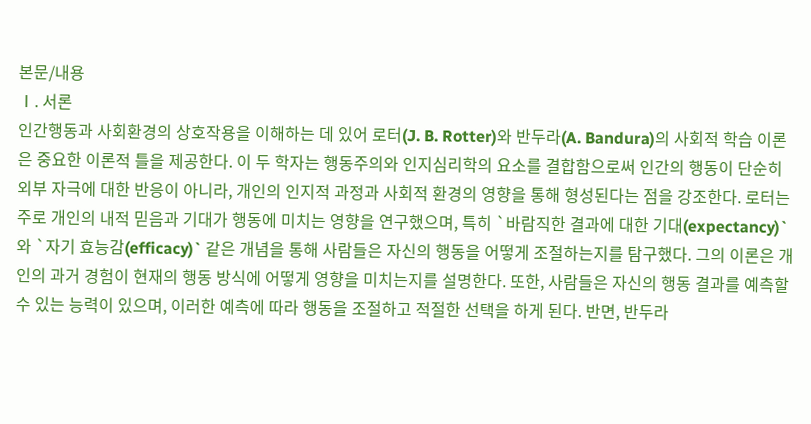본문/내용
Ⅰ. 서론
인간행동과 사회환경의 상호작용을 이해하는 데 있어 로터(J. B. Rotter)와 반두라(A. Bandura)의 사회적 학습 이론은 중요한 이론적 틀을 제공한다. 이 두 학자는 행동주의와 인지심리학의 요소를 결합함으로써 인간의 행동이 단순히 외부 자극에 대한 반응이 아니라, 개인의 인지적 과정과 사회적 환경의 영향을 통해 형성된다는 점을 강조한다. 로터는 주로 개인의 내적 믿음과 기대가 행동에 미치는 영향을 연구했으며, 특히 `바람직한 결과에 대한 기대(expectancy)`와 `자기 효능감(efficacy)` 같은 개념을 통해 사람들은 자신의 행동을 어떻게 조절하는지를 탐구했다. 그의 이론은 개인의 과거 경험이 현재의 행동 방식에 어떻게 영향을 미치는지를 설명한다. 또한, 사람들은 자신의 행동 결과를 예측할 수 있는 능력이 있으며, 이러한 예측에 따라 행동을 조절하고 적절한 선택을 하게 된다. 반면, 반두라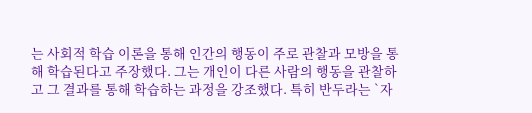는 사회적 학습 이론을 통해 인간의 행동이 주로 관찰과 모방을 통해 학습된다고 주장했다. 그는 개인이 다른 사람의 행동을 관찰하고 그 결과를 통해 학습하는 과정을 강조했다. 특히 반두라는 `자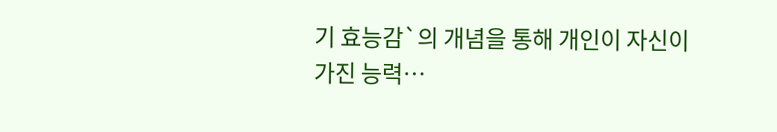기 효능감`의 개념을 통해 개인이 자신이 가진 능력…